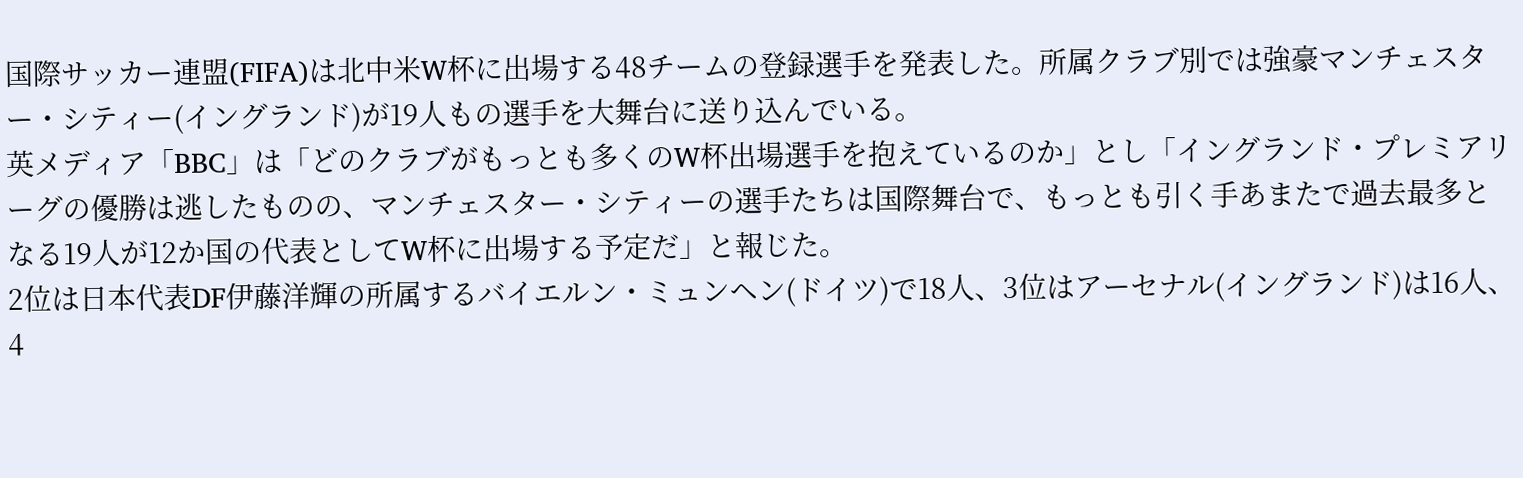国際サッカー連盟(FIFA)は北中米W杯に出場する48チームの登録選手を発表した。所属クラブ別では強豪マンチェスター・シティー(イングランド)が19人もの選手を大舞台に送り込んでいる。
英メディア「BBC」は「どのクラブがもっとも多くのW杯出場選手を抱えているのか」とし「イングランド・プレミアリーグの優勝は逃したものの、マンチェスター・シティーの選手たちは国際舞台で、もっとも引く手あまたで過去最多となる19人が12か国の代表としてW杯に出場する予定だ」と報じた。
2位は日本代表DF伊藤洋輝の所属するバイエルン・ミュンヘン(ドイツ)で18人、3位はアーセナル(イングランド)は16人、4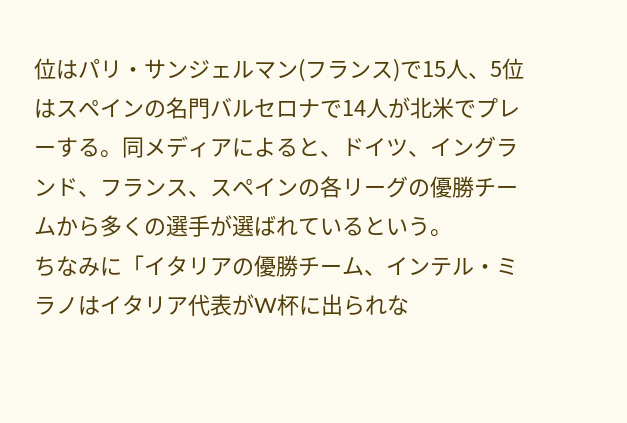位はパリ・サンジェルマン(フランス)で15人、5位はスペインの名門バルセロナで14人が北米でプレーする。同メディアによると、ドイツ、イングランド、フランス、スペインの各リーグの優勝チームから多くの選手が選ばれているという。
ちなみに「イタリアの優勝チーム、インテル・ミラノはイタリア代表がW杯に出られな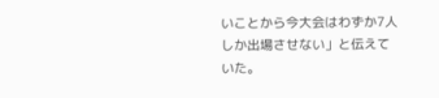いことから今大会はわずか7人しか出場させない」と伝えていた。